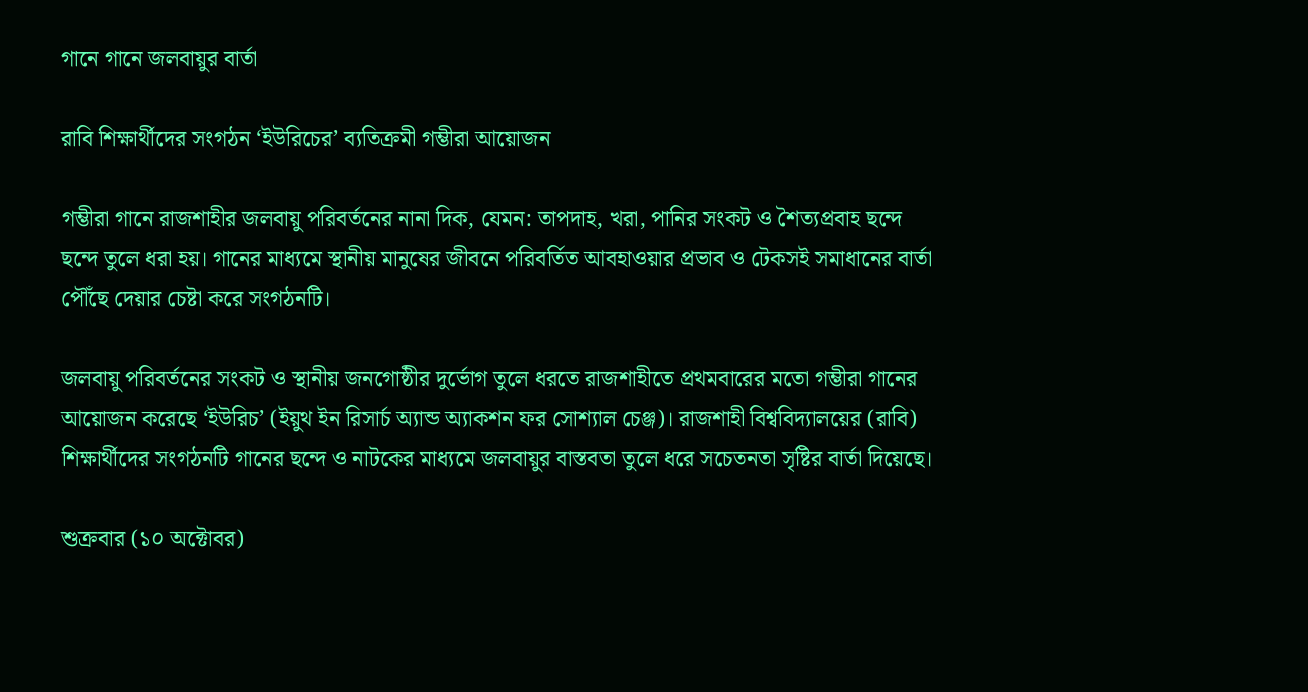গানে গানে জলবায়ুর বার্তা

রাবি শিক্ষার্থীদের সংগঠন ‘ইউরিচের’ ব্যতিক্রমী গম্ভীরা আয়োজন

গম্ভীরা গানে রাজশাহীর জলবায়ু পরিবর্তনের নানা দিক, যেমন: তাপদাহ, খরা, পানির সংকট ও শৈত্যপ্রবাহ ছন্দে ছন্দে তুলে ধরা হয়। গানের মাধ্যমে স্থানীয় মানুষের জীবনে পরিবর্তিত আবহাওয়ার প্রভাব ও টেকসই সমাধানের বার্তা পৌঁছে দেয়ার চেষ্টা করে সংগঠনটি।

জলবায়ু পরিবর্তনের সংকট ও স্থানীয় জনগোষ্ঠীর দুর্ভোগ তুলে ধরতে রাজশাহীতে প্রথমবারের মতো গম্ভীরা গানের আয়োজন করেছে ‘ইউরিচ’ (ইয়ুথ ইন রিসার্চ অ্যান্ড অ্যাকশন ফর সোশ্যাল চেঞ্জ)। রাজশাহী বিশ্ববিদ্যালয়ের (রাবি) শিক্ষার্থীদের সংগঠনটি গানের ছন্দে ও নাটকের মাধ্যমে জলবায়ুর বাস্তবতা তুলে ধরে সচেতনতা সৃষ্টির বার্তা দিয়েছে।

শুক্রবার (১০ অক্টোবর)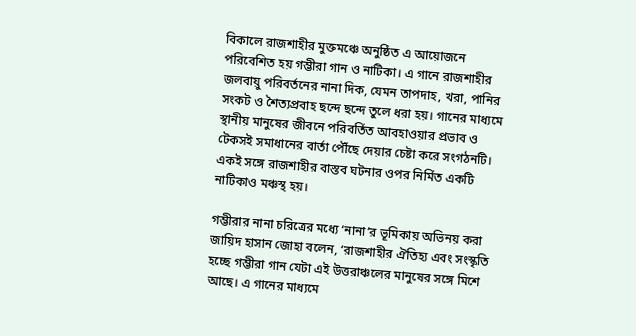বিকালে রাজশাহীর মুক্তমঞ্চে অনুষ্ঠিত এ আয়োজনে পরিবেশিত হয় গম্ভীরা গান ও নাটিকা। এ গানে রাজশাহীর জলবায়ু পরিবর্তনের নানা দিক, যেমন তাপদাহ, খরা, পানির সংকট ও শৈত্যপ্রবাহ ছন্দে ছন্দে তুলে ধরা হয়। গানের মাধ্যমে স্থানীয় মানুষের জীবনে পরিবর্তিত আবহাওয়ার প্রভাব ও টেকসই সমাধানের বার্তা পৌঁছে দেয়ার চেষ্টা করে সংগঠনটি। একই সঙ্গে রাজশাহীর বাস্তব ঘটনার ওপর নির্মিত একটি নাটিকাও মঞ্চস্থ হয়।

গম্ভীরার নানা চরিত্রের মধ্যে ‘নানা’র ভূমিকায় অভিনয় করা জায়িদ হাসান জোহা বলেন, ‘রাজশাহীর ঐতিহ্য এবং সংস্কৃতি হচ্ছে গম্ভীরা গান যেটা এই উত্তরাঞ্চলের মানুষের সঙ্গে মিশে আছে। এ গানের মাধ্যমে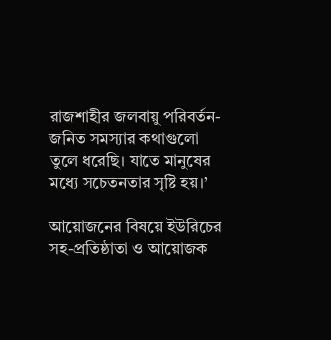রাজশাহীর জলবায়ু পরিবর্তন-জনিত সমস্যার কথাগুলো তুলে ধরেছি। যাতে মানুষের মধ্যে সচেতনতার সৃষ্টি হয়।’

আয়োজনের বিষয়ে ইউরিচের সহ-প্রতিষ্ঠাতা ও আয়োজক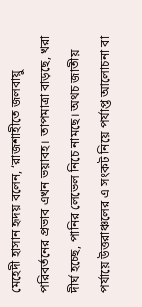মেহেদী হাসান হৃদয় বলেন, ‘রাজশাহীতে জলবায়ু পরিবর্তনের প্রভাব এখন ভয়াবহ। তাপমাত্রা বাড়ছে, খরা দীর্ঘ হচ্ছে, পানির লেভেল নিচে নামছে। অথচ জাতীয় পর্যায়ে উত্তরাঞ্চলের এ সংকট নিয়ে পর্যাপ্ত আলোচনা বা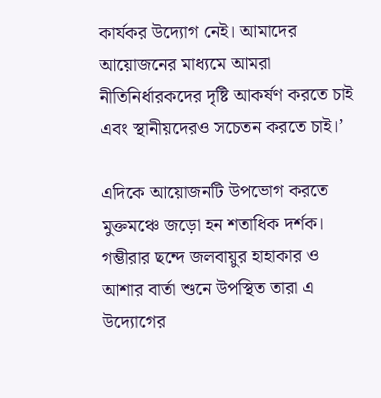কার্যকর উদ্যোগ নেই। আমাদের আয়োজনের মাধ্যমে আমরা নীতিনির্ধারকদের দৃষ্টি আকর্ষণ করতে চাই এবং স্থানীয়দেরও সচেতন করতে চাই।’

এদিকে আয়োজনটি উপভোগ করতে মুক্তমঞ্চে জড়ো হন শতাধিক দর্শক। গম্ভীরার ছন্দে জলবায়ুর হাহাকার ও আশার বার্তা শুনে উপস্থিত তারা এ উদ্যোগের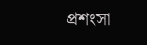প্রশংসা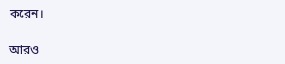করেন।

আরও